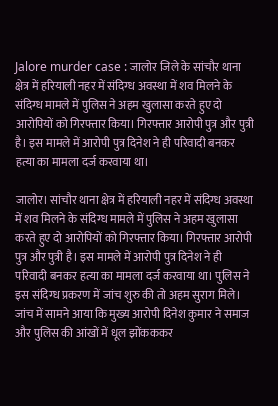Jalore murder case : जालोर जिले के सांचौर थाना क्षेत्र में हरियाली नहर में संदिग्ध अवस्था में शव मिलने के संदिग्ध मामले में पुलिस ने अहम खुलासा करते हुए दो आरोपियों को गिरफ्तार किया। गिरफ्तार आरोपी पुत्र और पुत्री है। इस मामले में आरोपी पुत्र दिनेश ने ही परिवादी बनकर हत्या का मामला दर्ज करवाया था।

जालोर। सांचौर थाना क्षेत्र में हरियाली नहर में संदिग्ध अवस्था में शव मिलने के संदिग्ध मामले में पुलिस ने अहम खुलासा करते हुए दो आरोपियों को गिरफ्तार किया। गिरफ्तार आरोपी पुत्र और पुत्री है। इस मामले में आरोपी पुत्र दिनेश ने ही परिवादी बनकर हत्या का मामला दर्ज करवाया था। पुलिस ने इस संदिग्ध प्रकरण में जांच शुरु की तो अहम सुराग मिले। जांच में सामने आया कि मुख्य आरोपी दिनेश कुमार ने समाज और पुलिस की आंखों में धूल झोंकककर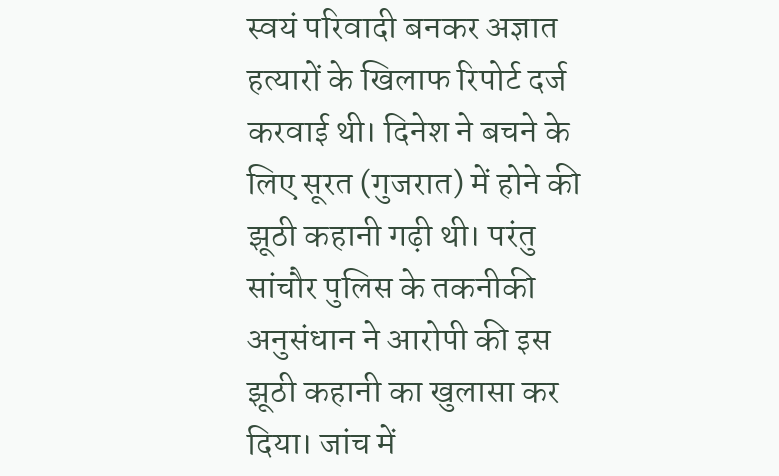स्वयं परिवादी बनकर अज्ञात हत्यारों के खिलाफ रिपोर्ट दर्ज करवाई थी। दिनेश ने बचने के लिए सूरत (गुजरात) में होने की झूठी कहानी गढ़ी थी। परंतु सांचौर पुलिस के तकनीकी अनुसंधान ने आरोपी की इस झूठी कहानी का खुलासा कर दिया। जांच में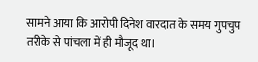सामने आया कि आरोपी दिनेश वारदात के समय गुपचुप तरीके से पांचला में ही मौजूद था।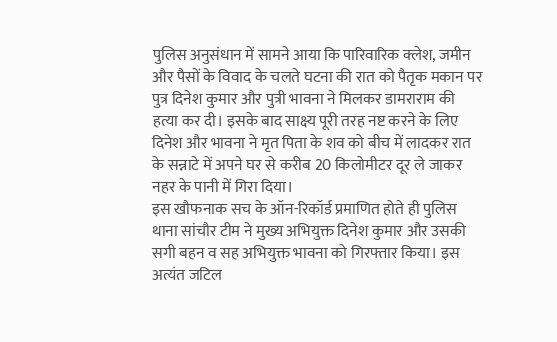पुलिस अनुसंधान में सामने आया कि पारिवारिक क्लेश, जमीन और पैसों के विवाद के चलते घटना की रात को पैतृक मकान पर पुत्र दिनेश कुमार और पुत्री भावना ने मिलकर डामराराम की हत्या कर दी। इसके बाद साक्ष्य पूरी तरह नष्ट करने के लिए दिनेश और भावना ने मृत पिता के शव को बीच में लादकर रात के सन्नाटे में अपने घर से करीब 20 किलोमीटर दूर ले जाकर नहर के पानी में गिरा दिया।
इस खौफनाक सच के ऑन-रिकॉर्ड प्रमाणित होते ही पुलिस थाना सांचौर टीम ने मुख्य अभियुक्त दिनेश कुमार और उसकी सगी बहन व सह अभियुक्त भावना को गिरफ्तार किया। इस अत्यंत जटिल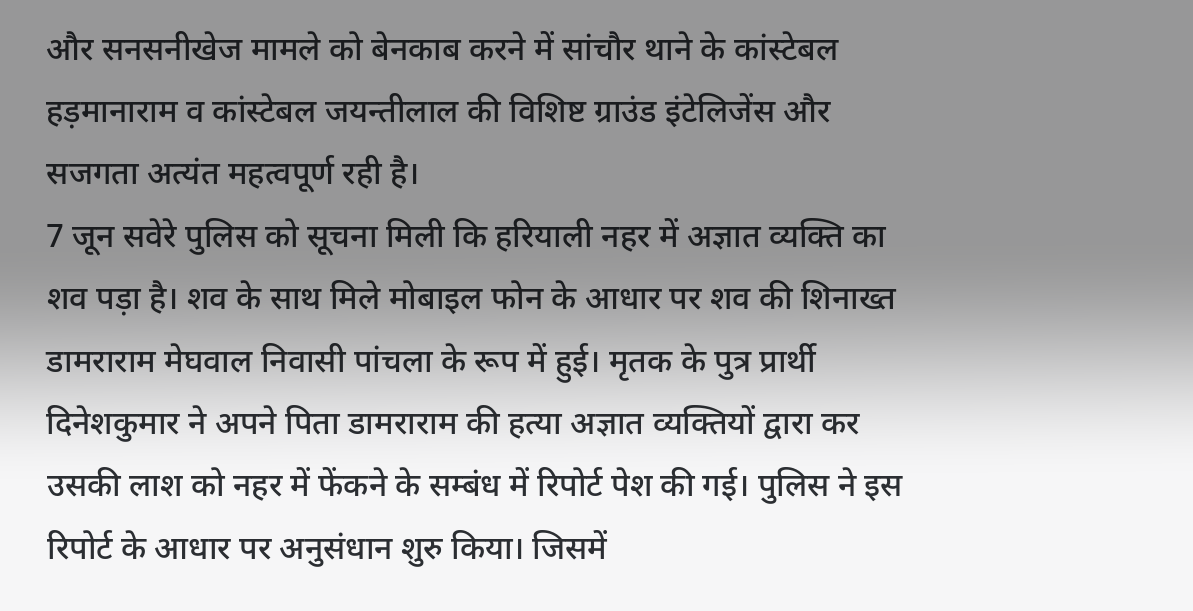और सनसनीखेज मामले को बेनकाब करने में सांचौर थाने के कांस्टेबल हड़मानाराम व कांस्टेबल जयन्तीलाल की विशिष्ट ग्राउंड इंटेलिजेंस और सजगता अत्यंत महत्वपूर्ण रही है।
7 जून सवेरे पुलिस को सूचना मिली कि हरियाली नहर में अज्ञात व्यक्ति का शव पड़ा है। शव के साथ मिले मोबाइल फोन के आधार पर शव की शिनाख्त डामराराम मेघवाल निवासी पांचला के रूप में हुई। मृतक के पुत्र प्रार्थी दिनेशकुमार ने अपने पिता डामराराम की हत्या अज्ञात व्यक्तियों द्वारा कर उसकी लाश को नहर में फेंकने के सम्बंध में रिपोर्ट पेश की गई। पुलिस ने इस रिपोर्ट के आधार पर अनुसंधान शुरु किया। जिसमें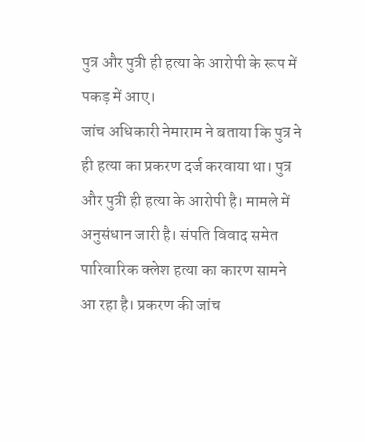पुत्र और पुत्री ही हत्या के आरोपी के रूप में पकड़ में आए।
जांच अधिकारी नेमाराम ने बताया कि पुत्र ने ही हत्या का प्रकरण दर्ज करवाया था। पुत्र और पुत्री ही हत्या के आरोपी है। मामले में अनुसंधान जारी है। संपति विवाद समेत पारिवारिक क्लेश हत्या का कारण सामने आ रहा है। प्रकरण की जांच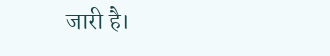जारी है।